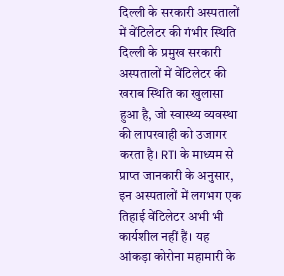दिल्ली के सरकारी अस्पतालों में वेंटिलेटर की गंभीर स्थिति
दिल्ली के प्रमुख सरकारी अस्पतालों में वेंटिलेटर की खराब स्थिति का खुलासा हुआ है, जो स्वास्थ्य व्यवस्था की लापरवाही को उजागर करता है। RTI के माध्यम से प्राप्त जानकारी के अनुसार, इन अस्पतालों में लगभग एक तिहाई वेंटिलेटर अभी भी कार्यशील नहीं हैं। यह आंकड़ा कोरोना महामारी के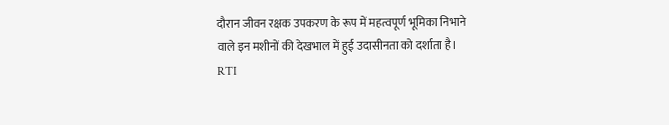दौरान जीवन रक्षक उपकरण के रूप में महत्वपूर्ण भूमिका निभाने वाले इन मशीनों की देखभाल में हुई उदासीनता को दर्शाता है।
RTI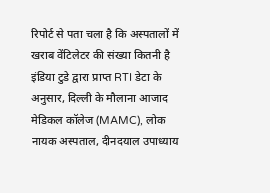रिपोर्ट से पता चला है कि अस्पतालों में खराब वेंटिलेटर की संख्या कितनी है
इंडिया टुडे द्वारा प्राप्त RTI डेटा के अनुसार, दिल्ली के मौलाना आजाद मेडिकल कॉलेज (MAMC), लोक नायक अस्पताल, दीनदयाल उपाध्याय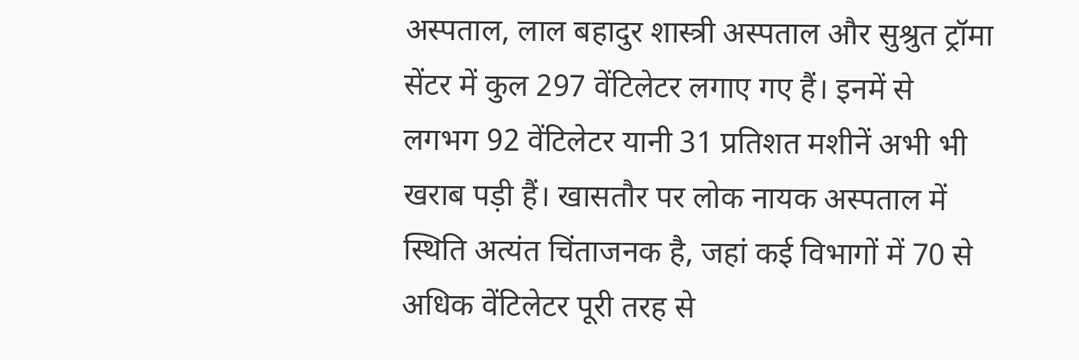अस्पताल, लाल बहादुर शास्त्री अस्पताल और सुश्रुत ट्रॉमा सेंटर में कुल 297 वेंटिलेटर लगाए गए हैं। इनमें से लगभग 92 वेंटिलेटर यानी 31 प्रतिशत मशीनें अभी भी खराब पड़ी हैं। खासतौर पर लोक नायक अस्पताल में स्थिति अत्यंत चिंताजनक है, जहां कई विभागों में 70 से अधिक वेंटिलेटर पूरी तरह से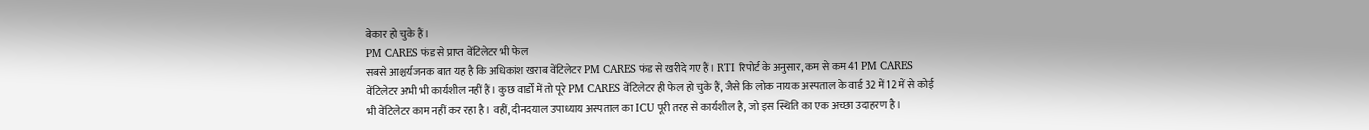बेकार हो चुके हैं।
PM CARES फंड से प्राप्त वेंटिलेटर भी फेल
सबसे आश्चर्यजनक बात यह है कि अधिकांश खराब वेंटिलेटर PM CARES फंड से खरीदे गए हैं। RTI रिपोर्ट के अनुसार, कम से कम 41 PM CARES वेंटिलेटर अभी भी कार्यशील नहीं हैं। कुछ वार्डों में तो पूरे PM CARES वेंटिलेटर ही फेल हो चुके हैं, जैसे कि लोक नायक अस्पताल के वार्ड 32 में 12 में से कोई भी वेंटिलेटर काम नहीं कर रहा है। वहीं, दीनदयाल उपाध्याय अस्पताल का ICU पूरी तरह से कार्यशील है, जो इस स्थिति का एक अच्छा उदाहरण है।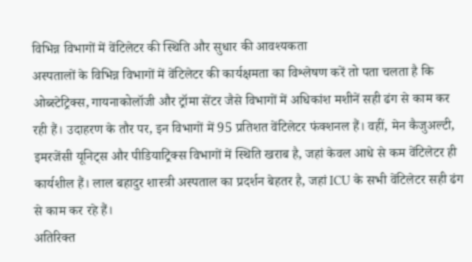विभिन्न विभागों में वेंटिलेटर की स्थिति और सुधार की आवश्यकता
अस्पतालों के विभिन्न विभागों में वेंटिलेटर की कार्यक्षमता का विश्लेषण करें तो पता चलता है कि ओब्स्टेट्रिक्स, गायनाकोलॉजी और ट्रॉमा सेंटर जैसे विभागों में अधिकांश मशीनें सही ढंग से काम कर रही हैं। उदाहरण के तौर पर, इन विभागों में 95 प्रतिशत वेंटिलेटर फंक्शनल हैं। वहीं, मेन कैजुअल्टी, इमरजेंसी यूनिट्स और पीडियाट्रिक्स विभागों में स्थिति खराब है, जहां केवल आधे से कम वेंटिलेटर ही कार्यशील हैं। लाल बहादुर शास्त्री अस्पताल का प्रदर्शन बेहतर है, जहां ICU के सभी वेंटिलेटर सही ढंग से काम कर रहे हैं।
अतिरिक्त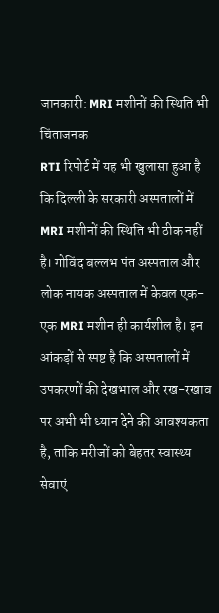जानकारी: MRI मशीनों की स्थिति भी चिंताजनक
RTI रिपोर्ट में यह भी खुलासा हुआ है कि दिल्ली के सरकारी अस्पतालों में MRI मशीनों की स्थिति भी ठीक नहीं है। गोविंद बल्लभ पंत अस्पताल और लोक नायक अस्पताल में केवल एक-एक MRI मशीन ही कार्यशील है। इन आंकड़ों से स्पष्ट है कि अस्पतालों में उपकरणों की देखभाल और रख-रखाव पर अभी भी ध्यान देने की आवश्यकता है, ताकि मरीजों को बेहतर स्वास्थ्य सेवाएं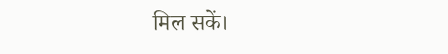मिल सकें।